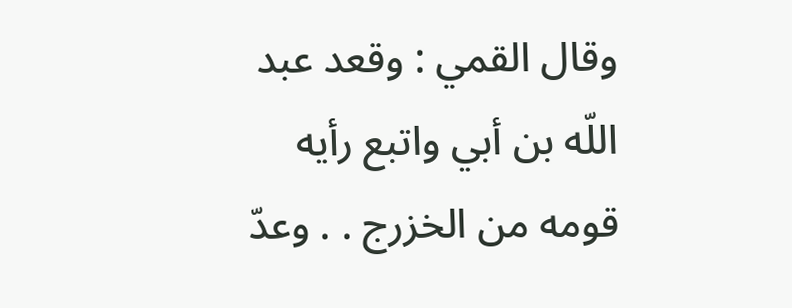وقال القمي : وقعد عبد اللّه بن أبي واتبع رأيه قومه من الخزرج . . وعدّ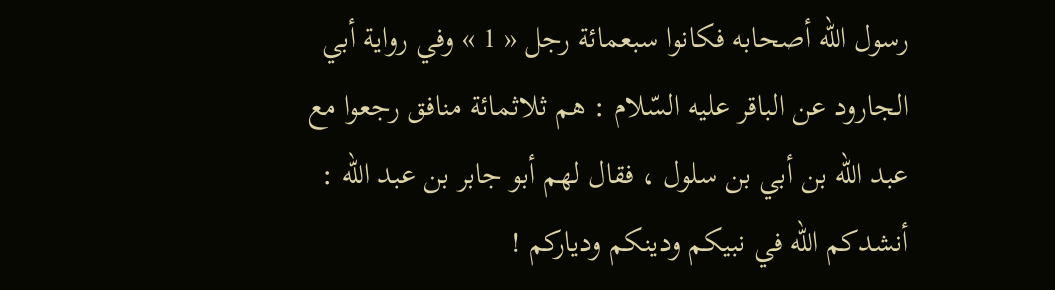رسول اللّه أصحابه فكانوا سبعمائة رجل « 1 » وفي رواية أبي الجارود عن الباقر عليه السّلام : هم ثلاثمائة منافق رجعوا مع عبد اللّه بن أبي بن سلول ، فقال لهم أبو جابر بن عبد اللّه : أنشدكم اللّه في نبيكم ودينكم ودياركم !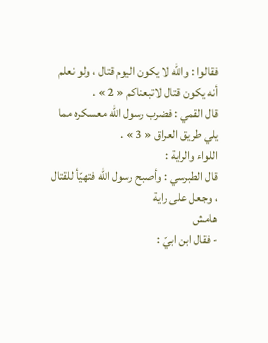فقالوا : واللّه لا يكون اليوم قتال ، ولو نعلم أنه يكون قتال لاتبعناكم « 2 » .
قال القمي : فضرب رسول اللّه معسكره مما يلي طريق العراق « 3 » .
اللواء والراية :
قال الطبرسي : وأصبح رسول اللّه فتهيّأ للقتال ، وجعل على راية
هامش
- فقال ابن ابيّ :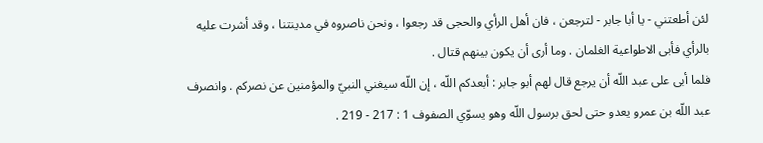لئن أطعتني - يا أبا جابر - لترجعن ، فان أهل الرأي والحجى قد رجعوا ، ونحن ناصروه في مدينتنا ، وقد أشرت عليه بالرأي فأبى الاطواعية الغلمان . وما أرى أن يكون بينهم قتال .
فلما أبى على عبد اللّه أن يرجع قال لهم أبو جابر : أبعدكم اللّه ، إن اللّه سيغني النبيّ والمؤمنين عن نصركم . وانصرف عبد اللّه بن عمرو يعدو حتى لحق برسول اللّه وهو يسوّي الصفوف 1 : 217 - 219 .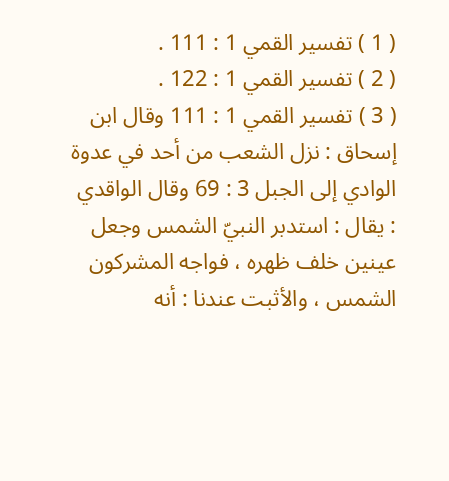( 1 ) تفسير القمي 1 : 111 .
( 2 ) تفسير القمي 1 : 122 .
( 3 ) تفسير القمي 1 : 111 وقال ابن إسحاق : نزل الشعب من أحد في عدوة الوادي إلى الجبل 3 : 69 وقال الواقدي : يقال : استدبر النبيّ الشمس وجعل عينين خلف ظهره ، فواجه المشركون الشمس ، والأثبت عندنا : أنه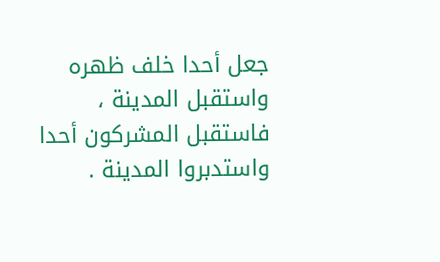جعل أحدا خلف ظهره واستقبل المدينة ، فاستقبل المشركون أحدا واستدبروا المدينة .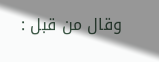وقال من قبل :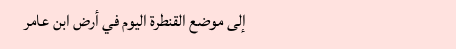إلى موضع القنطرة اليوم في أرض ابن عامر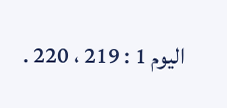اليوم 1 : 219 ، 220 .